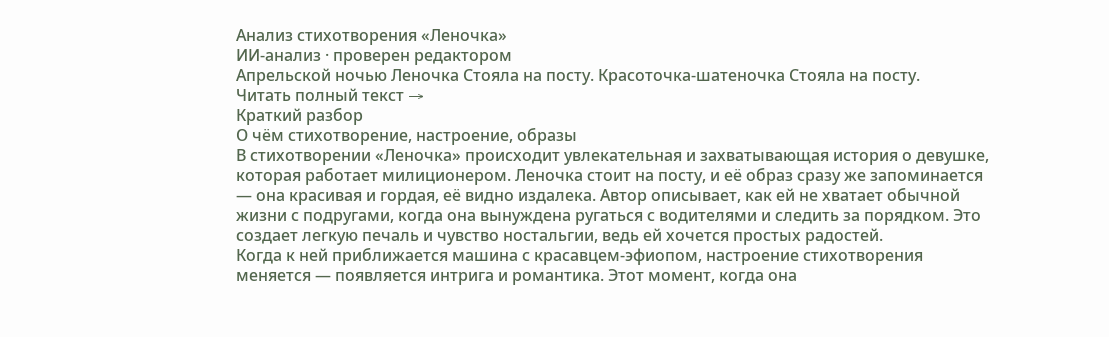Анализ стихотворения «Леночка»
ИИ-анализ · проверен редактором
Апрельской ночью Леночка Стояла на посту. Красоточка-шатеночка Стояла на посту.
Читать полный текст →
Краткий разбор
О чём стихотворение, настроение, образы
В стихотворении «Леночка» происходит увлекательная и захватывающая история о девушке, которая работает милиционером. Леночка стоит на посту, и её образ сразу же запоминается — она красивая и гордая, её видно издалека. Автор описывает, как ей не хватает обычной жизни с подругами, когда она вынуждена ругаться с водителями и следить за порядком. Это создает легкую печаль и чувство ностальгии, ведь ей хочется простых радостей.
Когда к ней приближается машина с красавцем-эфиопом, настроение стихотворения меняется — появляется интрига и романтика. Этот момент, когда она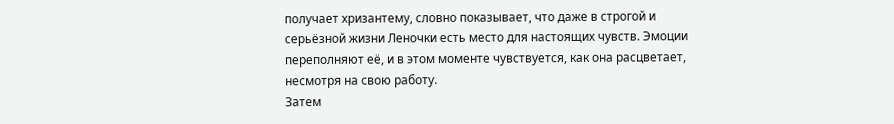получает хризантему, словно показывает, что даже в строгой и серьёзной жизни Леночки есть место для настоящих чувств. Эмоции переполняют её, и в этом моменте чувствуется, как она расцветает, несмотря на свою работу.
Затем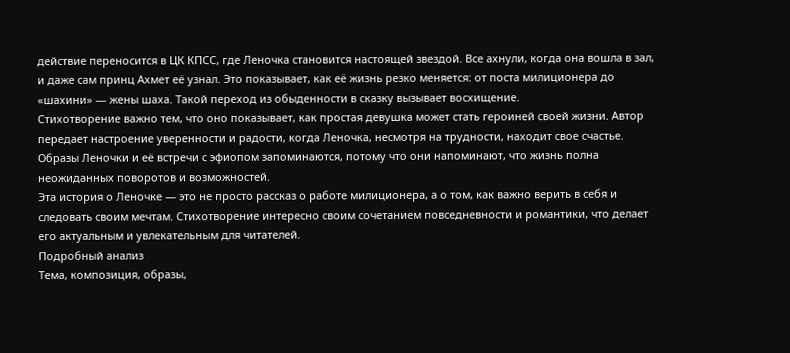действие переносится в ЦК КПСС, где Леночка становится настоящей звездой. Все ахнули, когда она вошла в зал, и даже сам принц Ахмет её узнал. Это показывает, как её жизнь резко меняется: от поста милиционера до «шахини» — жены шаха. Такой переход из обыденности в сказку вызывает восхищение.
Стихотворение важно тем, что оно показывает, как простая девушка может стать героиней своей жизни. Автор передает настроение уверенности и радости, когда Леночка, несмотря на трудности, находит свое счастье. Образы Леночки и её встречи с эфиопом запоминаются, потому что они напоминают, что жизнь полна неожиданных поворотов и возможностей.
Эта история о Леночке — это не просто рассказ о работе милиционера, а о том, как важно верить в себя и следовать своим мечтам. Стихотворение интересно своим сочетанием повседневности и романтики, что делает его актуальным и увлекательным для читателей.
Подробный анализ
Тема, композиция, образы,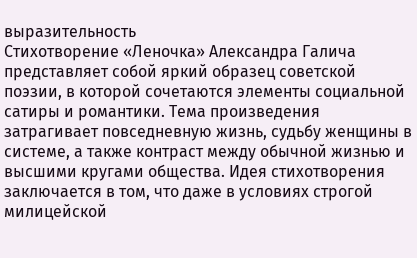выразительность
Стихотворение «Леночка» Александра Галича представляет собой яркий образец советской поэзии, в которой сочетаются элементы социальной сатиры и романтики. Тема произведения затрагивает повседневную жизнь, судьбу женщины в системе, а также контраст между обычной жизнью и высшими кругами общества. Идея стихотворения заключается в том, что даже в условиях строгой милицейской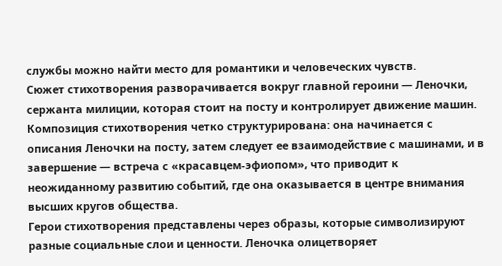службы можно найти место для романтики и человеческих чувств.
Сюжет стихотворения разворачивается вокруг главной героини — Леночки, сержанта милиции, которая стоит на посту и контролирует движение машин. Композиция стихотворения четко структурирована: она начинается с описания Леночки на посту, затем следует ее взаимодействие с машинами, и в завершение — встреча с «красавцем-эфиопом», что приводит к неожиданному развитию событий, где она оказывается в центре внимания высших кругов общества.
Герои стихотворения представлены через образы, которые символизируют разные социальные слои и ценности. Леночка олицетворяет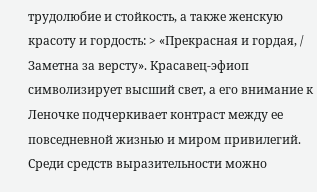трудолюбие и стойкость, а также женскую красоту и гордость: > «Прекрасная и гордая, / Заметна за версту». Красавец-эфиоп символизирует высший свет, а его внимание к Леночке подчеркивает контраст между ее повседневной жизнью и миром привилегий.
Среди средств выразительности можно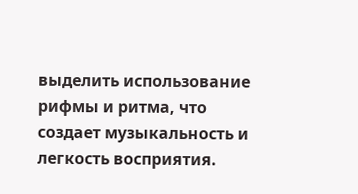выделить использование рифмы и ритма, что создает музыкальность и легкость восприятия.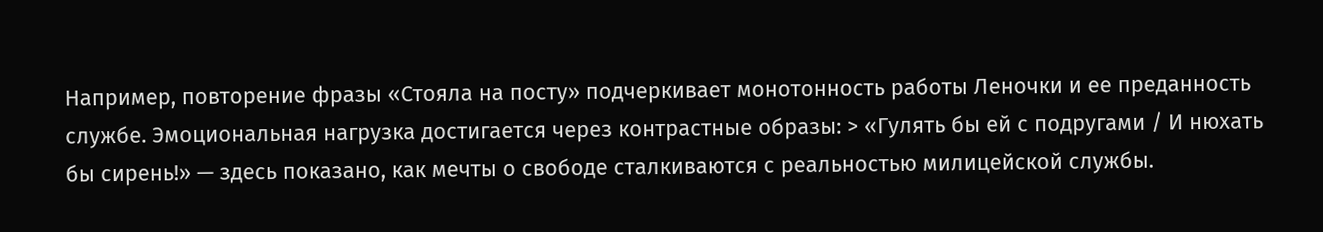Например, повторение фразы «Стояла на посту» подчеркивает монотонность работы Леночки и ее преданность службе. Эмоциональная нагрузка достигается через контрастные образы: > «Гулять бы ей с подругами / И нюхать бы сирень!» — здесь показано, как мечты о свободе сталкиваются с реальностью милицейской службы.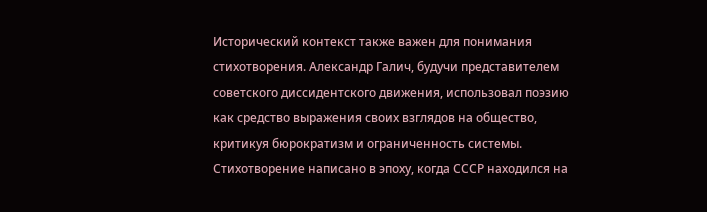Исторический контекст также важен для понимания стихотворения. Александр Галич, будучи представителем советского диссидентского движения, использовал поэзию как средство выражения своих взглядов на общество, критикуя бюрократизм и ограниченность системы. Стихотворение написано в эпоху, когда СССР находился на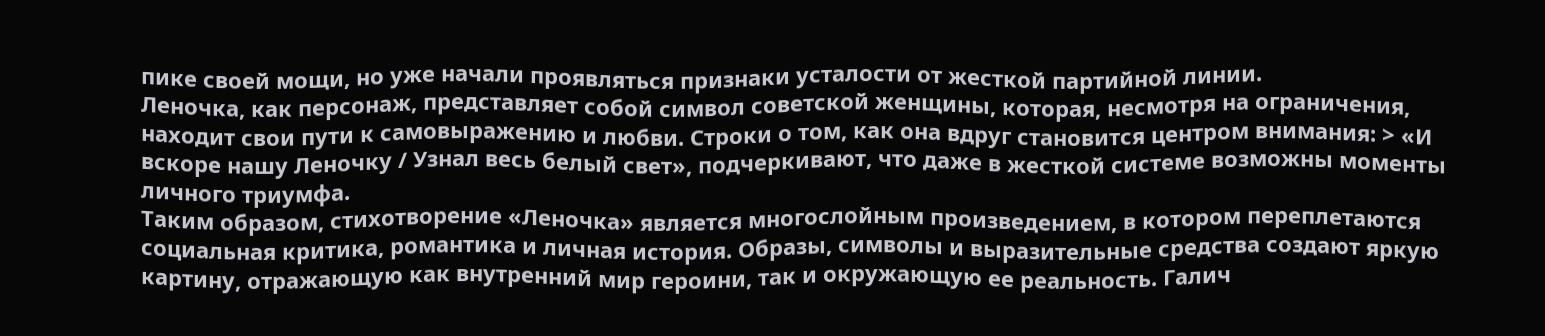пике своей мощи, но уже начали проявляться признаки усталости от жесткой партийной линии.
Леночка, как персонаж, представляет собой символ советской женщины, которая, несмотря на ограничения, находит свои пути к самовыражению и любви. Строки о том, как она вдруг становится центром внимания: > «И вскоре нашу Леночку / Узнал весь белый свет», подчеркивают, что даже в жесткой системе возможны моменты личного триумфа.
Таким образом, стихотворение «Леночка» является многослойным произведением, в котором переплетаются социальная критика, романтика и личная история. Образы, символы и выразительные средства создают яркую картину, отражающую как внутренний мир героини, так и окружающую ее реальность. Галич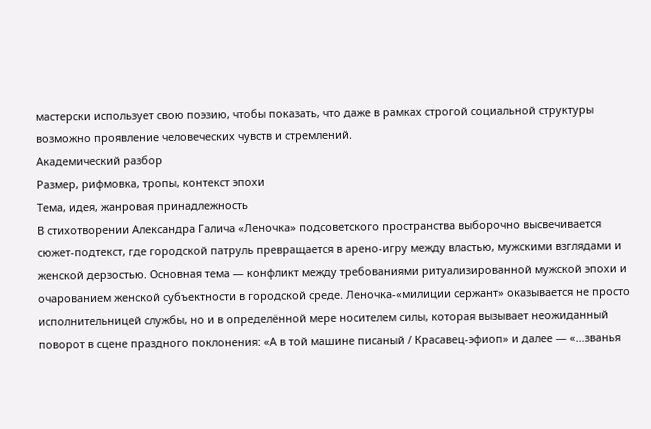мастерски использует свою поэзию, чтобы показать, что даже в рамках строгой социальной структуры возможно проявление человеческих чувств и стремлений.
Академический разбор
Размер, рифмовка, тропы, контекст эпохи
Тема, идея, жанровая принадлежность
В стихотворении Александра Галича «Леночка» подсоветского пространства выборочно высвечивается сюжет-подтекст, где городской патруль превращается в арено-игру между властью, мужскими взглядами и женской дерзостью. Основная тема — конфликт между требованиями ритуализированной мужской эпохи и очарованием женской субъектности в городской среде. Леночка‑«милиции сержант» оказывается не просто исполнительницей службы, но и в определённой мере носителем силы, которая вызывает неожиданный поворот в сцене праздного поклонения: «А в той машине писаный / Красавец-эфиоп» и далее — «…званья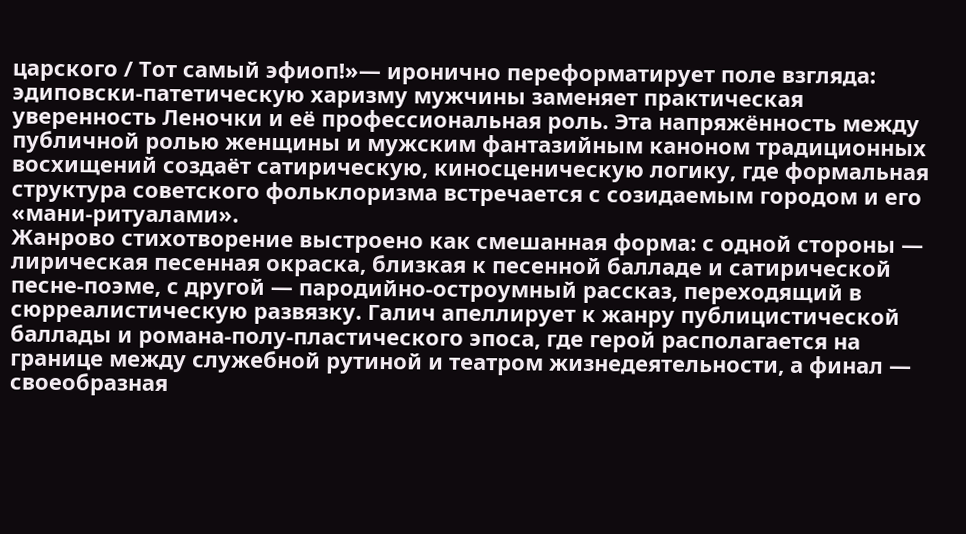царского / Тот самый эфиоп!»— иронично переформатирует поле взгляда: эдиповски-патетическую харизму мужчины заменяет практическая уверенность Леночки и её профессиональная роль. Эта напряжённость между публичной ролью женщины и мужским фантазийным каноном традиционных восхищений создаёт сатирическую, киносценическую логику, где формальная структура советского фольклоризма встречается с созидаемым городом и его «мани-ритуалами».
Жанрово стихотворение выстроено как смешанная форма: с одной стороны — лирическая песенная окраска, близкая к песенной балладе и сатирической песне-поэме, с другой — пародийно-остроумный рассказ, переходящий в сюрреалистическую развязку. Галич апеллирует к жанру публицистической баллады и романа‑полу‑пластического эпоса, где герой располагается на границе между служебной рутиной и театром жизнедеятельности, а финал — своеобразная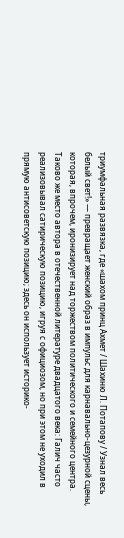триумфальная развязка, где «шахом принц Ахмет / Шахиню Л. Потапову / Узнал весь белый свет!» — превращает женский образ в импульс для карнавально-цезурной сцены, которая, впрочем, иронизирует над торжеством политического и семейного центра. Таково же место автора в отечественной литературе двадцатого века: Галич часто реализовывал сатирическую позицию, игруя с официозом, но при этом не уходил в прямую антисоветскую позицию; здесь он использует историко-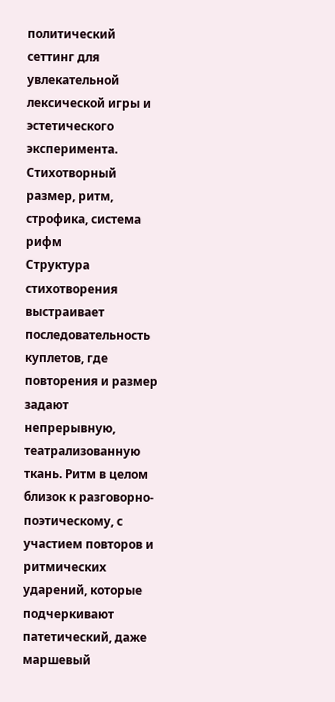политический сеттинг для увлекательной лексической игры и эстетического эксперимента.
Стихотворный размер, ритм, строфика, система рифм
Структура стихотворения выстраивает последовательность куплетов, где повторения и размер задают непрерывную, театрализованную ткань. Ритм в целом близок к разговорно-поэтическому, с участием повторов и ритмических ударений, которые подчеркивают патетический, даже маршевый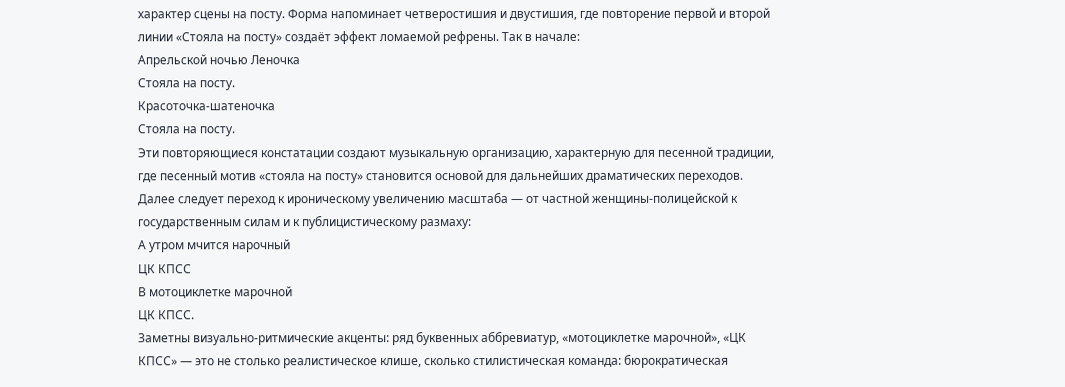характер сцены на посту. Форма напоминает четверостишия и двустишия, где повторение первой и второй линии «Стояла на посту» создаёт эффект ломаемой рефрены. Так в начале:
Апрельской ночью Леночка
Стояла на посту.
Красоточка-шатеночка
Стояла на посту.
Эти повторяющиеся констатации создают музыкальную организацию, характерную для песенной традиции, где песенный мотив «стояла на посту» становится основой для дальнейших драматических переходов. Далее следует переход к ироническому увеличению масштаба — от частной женщины‑полицейской к государственным силам и к публицистическому размаху:
А утром мчится нарочный
ЦК КПСС
В мотоциклетке марочной
ЦК КПСС.
Заметны визуально-ритмические акценты: ряд буквенных аббревиатур, «мотоциклетке марочной», «ЦК КПСС» — это не столько реалистическое клише, сколько стилистическая команда: бюрократическая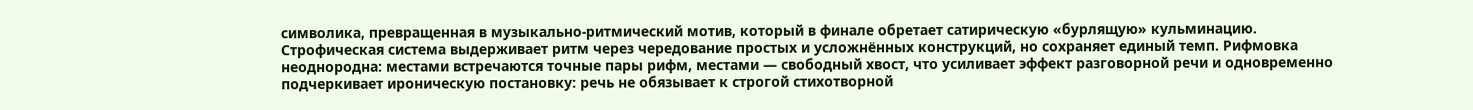символика, превращенная в музыкально‑ритмический мотив, который в финале обретает сатирическую «бурлящую» кульминацию.
Строфическая система выдерживает ритм через чередование простых и усложнённых конструкций, но сохраняет единый темп. Рифмовка неоднородна: местами встречаются точные пары рифм, местами — свободный хвост, что усиливает эффект разговорной речи и одновременно подчеркивает ироническую постановку: речь не обязывает к строгой стихотворной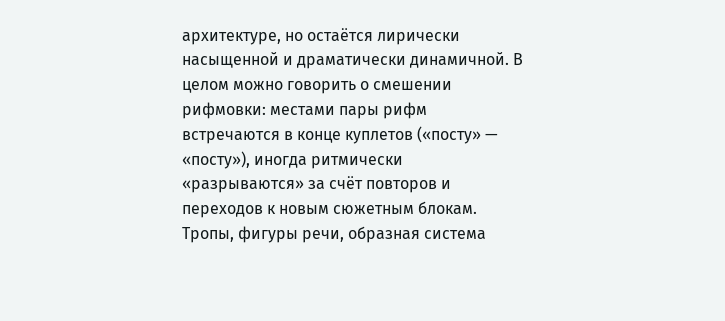архитектуре, но остаётся лирически насыщенной и драматически динамичной. В целом можно говорить о смешении рифмовки: местами пары рифм встречаются в конце куплетов («посту» — «посту»), иногда ритмически «разрываются» за счёт повторов и переходов к новым сюжетным блокам.
Тропы, фигуры речи, образная система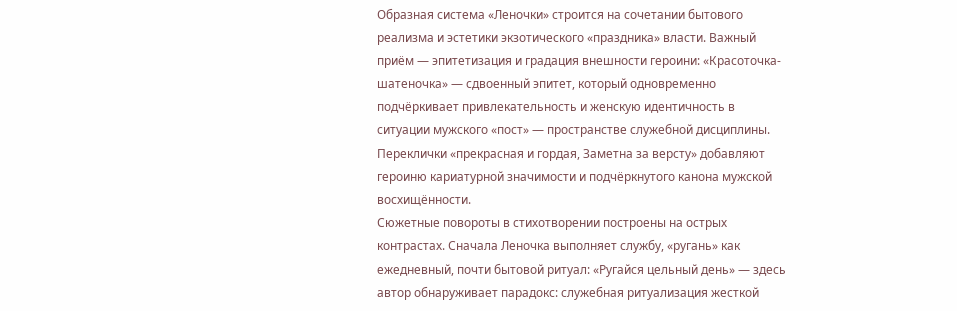Образная система «Леночки» строится на сочетании бытового реализма и эстетики экзотического «праздника» власти. Важный приём — эпитетизация и градация внешности героини: «Красоточка-шатеночка» — сдвоенный эпитет, который одновременно подчёркивает привлекательность и женскую идентичность в ситуации мужского «пост» — пространстве служебной дисциплины. Переклички «прекрасная и гордая, Заметна за версту» добавляют героиню кариатурной значимости и подчёркнутого канона мужской восхищённости.
Сюжетные повороты в стихотворении построены на острых контрастах. Сначала Леночка выполняет службу, «ругань» как ежедневный, почти бытовой ритуал: «Ругайся цельный день» — здесь автор обнаруживает парадокс: служебная ритуализация жесткой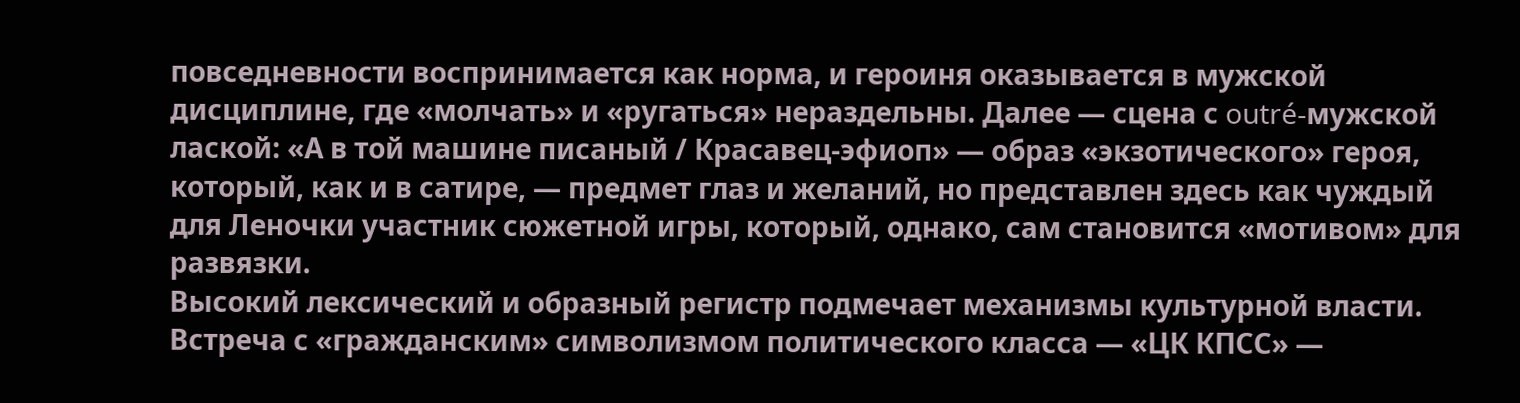повседневности воспринимается как норма, и героиня оказывается в мужской дисциплине, где «молчать» и «ругаться» нераздельны. Далее — сцена с outré-мужской лаской: «А в той машине писаный / Красавец-эфиоп» — образ «экзотического» героя, который, как и в сатире, — предмет глаз и желаний, но представлен здесь как чуждый для Леночки участник сюжетной игры, который, однако, сам становится «мотивом» для развязки.
Высокий лексический и образный регистр подмечает механизмы культурной власти. Встреча с «гражданским» символизмом политического класса — «ЦК КПСС» —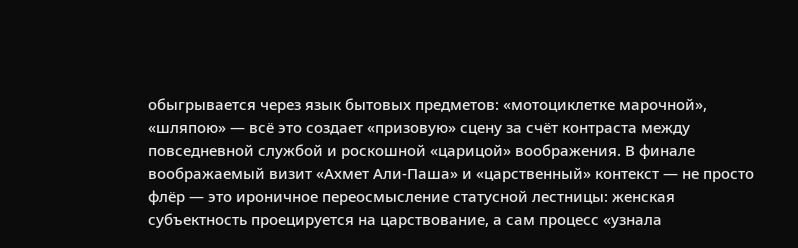обыгрывается через язык бытовых предметов: «мотоциклетке марочной», «шляпою» — всё это создает «призовую» сцену за счёт контраста между повседневной службой и роскошной «царицой» воображения. В финале воображаемый визит «Ахмет Али-Паша» и «царственный» контекст — не просто флёр — это ироничное переосмысление статусной лестницы: женская субъектность проецируется на царствование, а сам процесс «узнала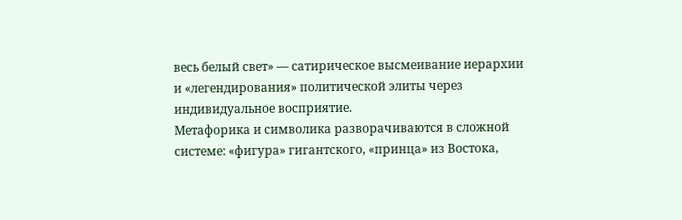весь белый свет» — сатирическое высмеивание иерархии и «легендирования» политической элиты через индивидуальное восприятие.
Метафорика и символика разворачиваются в сложной системе: «фигура» гигантского, «принца» из Востока,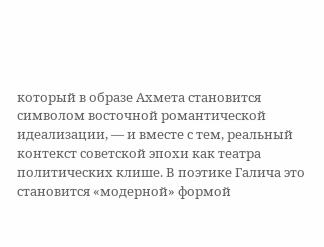который в образе Ахмета становится символом восточной романтической идеализации, — и вместе с тем, реальный контекст советской эпохи как театра политических клише. В поэтике Галича это становится «модерной» формой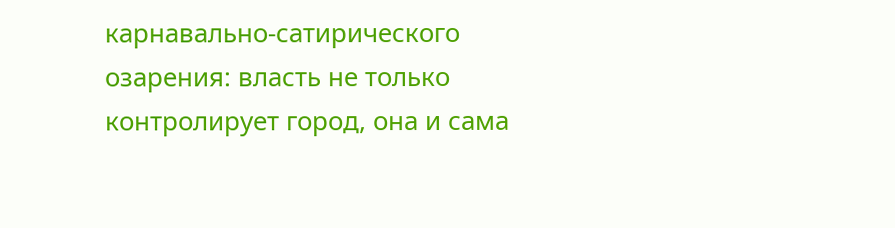карнавально‑сатирического озарения: власть не только контролирует город, она и сама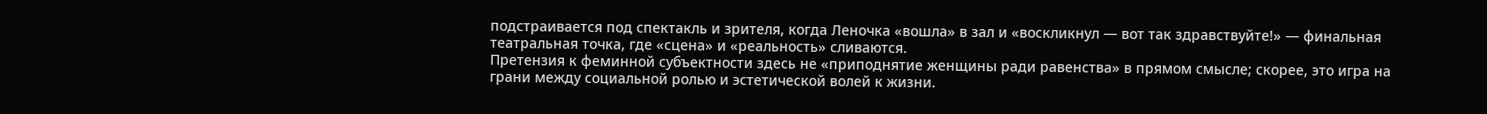подстраивается под спектакль и зрителя, когда Леночка «вошла» в зал и «воскликнул — вот так здравствуйте!» — финальная театральная точка, где «сцена» и «реальность» сливаются.
Претензия к феминной субъектности здесь не «приподнятие женщины ради равенства» в прямом смысле; скорее, это игра на грани между социальной ролью и эстетической волей к жизни.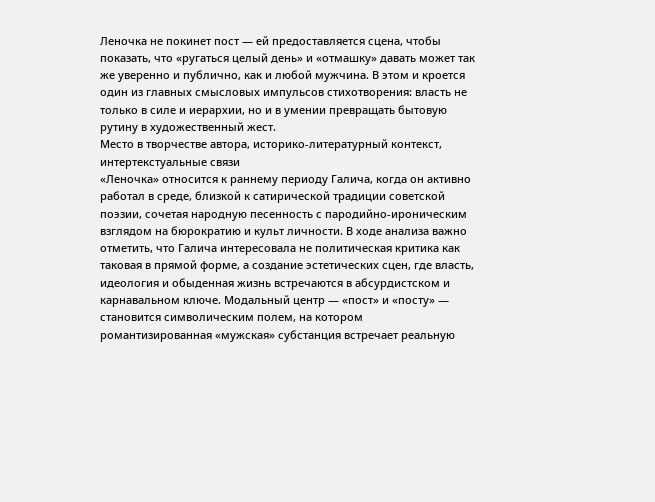Леночка не покинет пост — ей предоставляется сцена, чтобы показать, что «ругаться целый день» и «отмашку» давать может так же уверенно и публично, как и любой мужчина. В этом и кроется один из главных смысловых импульсов стихотворения: власть не только в силе и иерархии, но и в умении превращать бытовую рутину в художественный жест.
Место в творчестве автора, историко-литературный контекст, интертекстуальные связи
«Леночка» относится к раннему периоду Галича, когда он активно работал в среде, близкой к сатирической традиции советской поэзии, сочетая народную песенность с пародийно-ироническим взглядом на бюрократию и культ личности. В ходе анализа важно отметить, что Галича интересовала не политическая критика как таковая в прямой форме, а создание эстетических сцен, где власть, идеология и обыденная жизнь встречаются в абсурдистском и карнавальном ключе. Модальный центр — «пост» и «посту» — становится символическим полем, на котором романтизированная «мужская» субстанция встречает реальную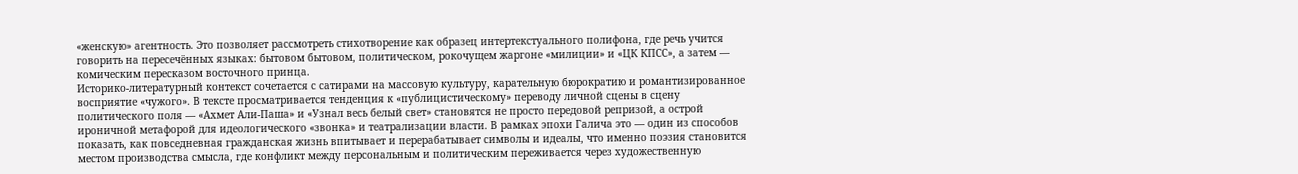«женскую» агентность. Это позволяет рассмотреть стихотворение как образец интертекстуального полифона, где речь учится говорить на пересечённых языках: бытовом бытовом, политическом, рокочущем жаргоне «милиции» и «ЦК КПСС», а затем — комическим пересказом восточного принца.
Историко‑литературный контекст сочетается с сатирами на массовую культуру, карательную бюрократию и романтизированное восприятие «чужого». В тексте просматривается тенденция к «публицистическому» переводу личной сцены в сцену политического поля — «Ахмет Али-Паша» и «Узнал весь белый свет» становятся не просто передовой репризой, а острой ироничной метафорой для идеологического «звонка» и театрализации власти. В рамках эпохи Галича это — один из способов показать, как повседневная гражданская жизнь впитывает и перерабатывает символы и идеалы, что именно поэзия становится местом производства смысла, где конфликт между персональным и политическим переживается через художественную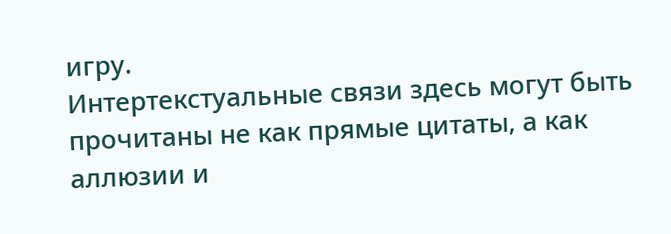игру.
Интертекстуальные связи здесь могут быть прочитаны не как прямые цитаты, а как аллюзии и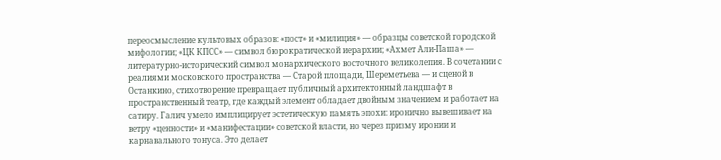переосмысление культовых образов: «пост» и «милиция» — образцы советской городской мифологии; «ЦК КПСС» — символ бюрократической иерархии; «Ахмет Али-Паша» — литературно-исторический символ монархического восточного великолепия. В сочетании с реалиями московского пространства — Старой площади, Шереметьева — и сценой в Останкино, стихотворение превращает публичный архитектонный ландшафт в пространственный театр, где каждый элемент обладает двойным значением и работает на сатиру. Галич умело имплицирует эстетическую память эпохи: иронично вывешивает на ветру «ценности» и «манифестации» советской власти, но через призму иронии и карнавального тонуса. Это делает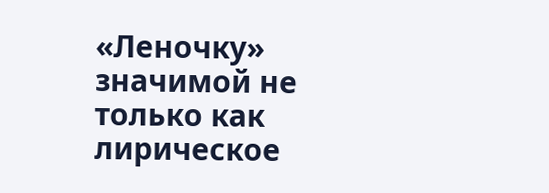«Леночку» значимой не только как лирическое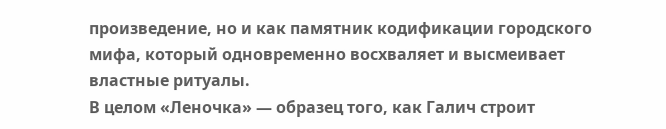произведение, но и как памятник кодификации городского мифа, который одновременно восхваляет и высмеивает властные ритуалы.
В целом «Леночка» — образец того, как Галич строит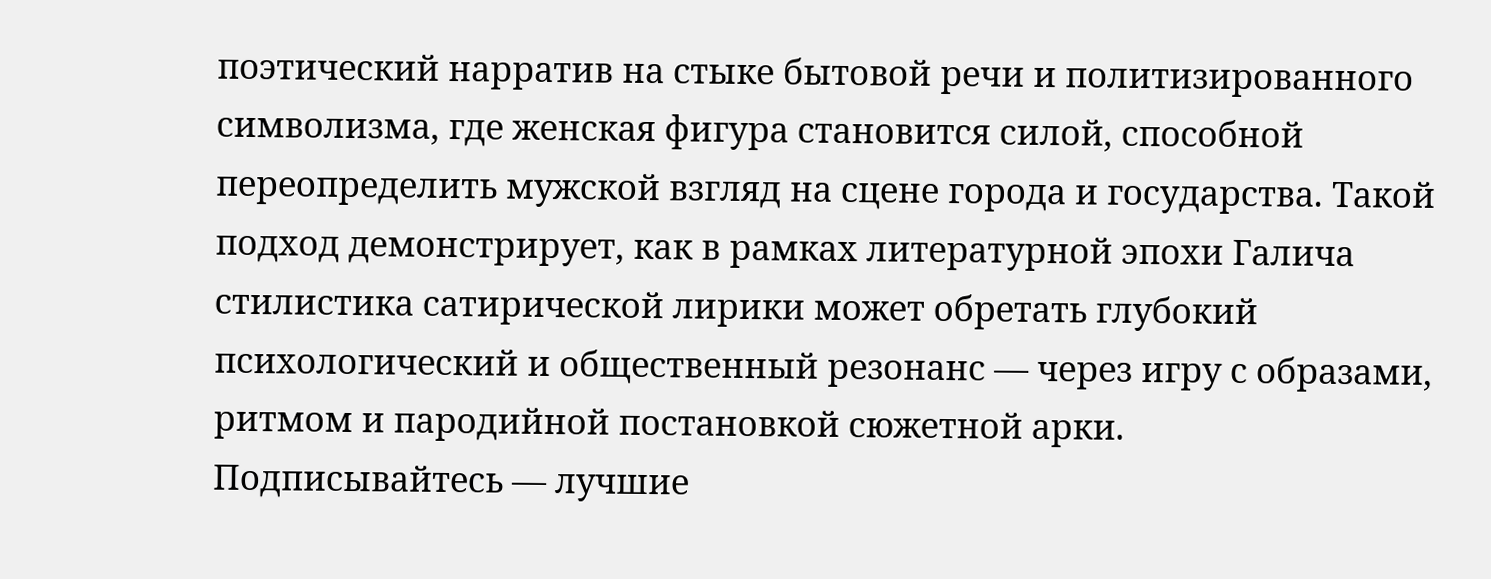поэтический нарратив на стыке бытовой речи и политизированного символизма, где женская фигура становится силой, способной переопределить мужской взгляд на сцене города и государства. Такой подход демонстрирует, как в рамках литературной эпохи Галича стилистика сатирической лирики может обретать глубокий психологический и общественный резонанс — через игру с образами, ритмом и пародийной постановкой сюжетной арки.
Подписывайтесь — лучшие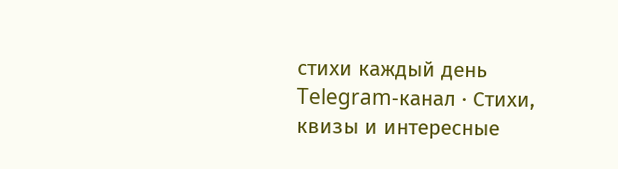стихи каждый день
Telegram-канал · Стихи, квизы и интересные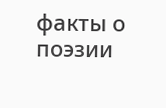факты о поэзии